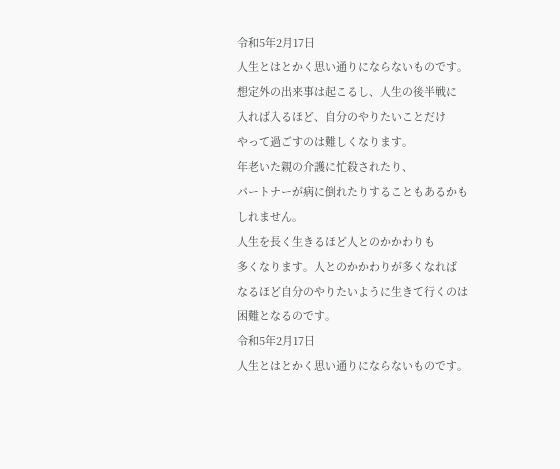令和5年2月17日
人生とはとかく思い通りにならないものです。
想定外の出来事は起こるし、人生の後半戦に
入れば入るほど、自分のやりたいことだけ
やって過ごすのは難しくなります。
年老いた親の介護に忙殺されたり、
パートナーが病に倒れたりすることもあるかも
しれません。
人生を長く生きるほど人とのかかわりも
多くなります。人とのかかわりが多くなれば
なるほど自分のやりたいように生きて行くのは
困難となるのです。
令和5年2月17日
人生とはとかく思い通りにならないものです。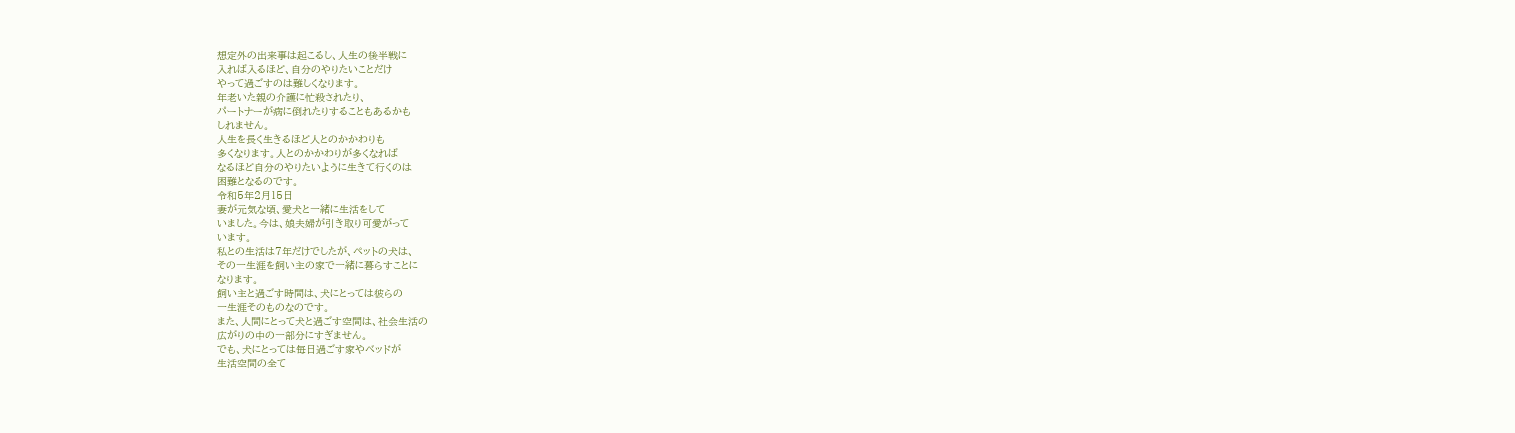想定外の出来事は起こるし、人生の後半戦に
入れば入るほど、自分のやりたいことだけ
やって過ごすのは難しくなります。
年老いた親の介護に忙殺されたり、
パートナーが病に倒れたりすることもあるかも
しれません。
人生を長く生きるほど人とのかかわりも
多くなります。人とのかかわりが多くなれば
なるほど自分のやりたいように生きて行くのは
困難となるのです。
令和5年2月15日
妻が元気な頃、愛犬と一緒に生活をして
いました。今は、娘夫婦が引き取り可愛がって
います。
私との生活は7年だけでしたが、ペットの犬は、
その一生涯を飼い主の家で一緒に暮らすことに
なります。
飼い主と過ごす時間は、犬にとっては彼らの
一生涯そのものなのです。
また、人間にとって犬と過ごす空間は、社会生活の
広がりの中の一部分にすぎません。
でも、犬にとっては毎日過ごす家やベッドが
生活空間の全て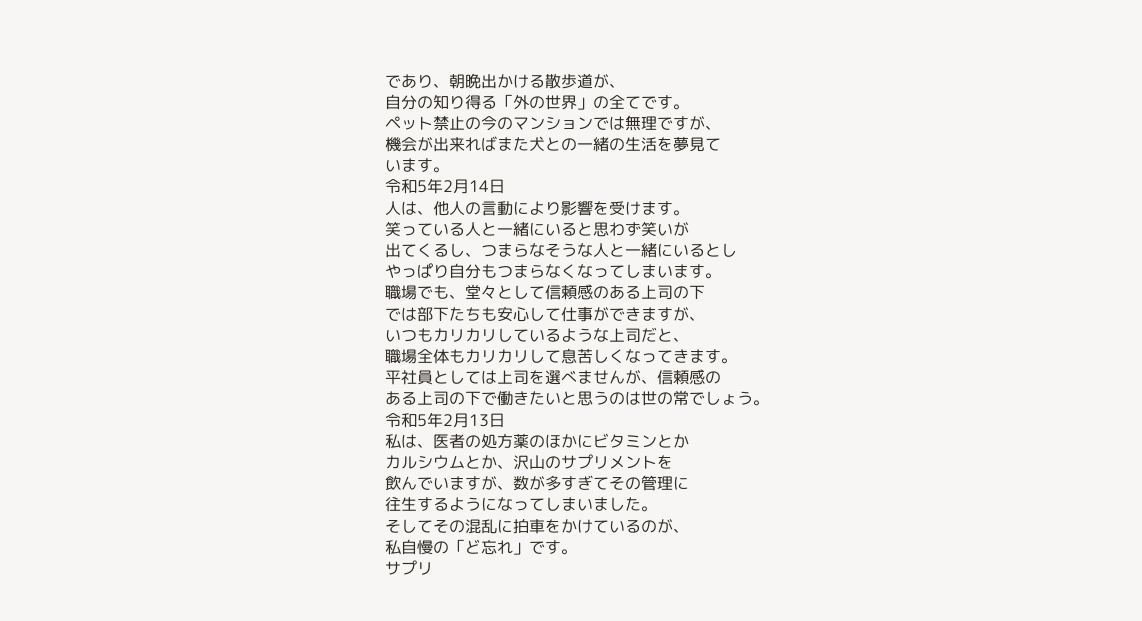であり、朝晩出かける散歩道が、
自分の知り得る「外の世界」の全てです。
ペット禁止の今のマンションでは無理ですが、
機会が出来ればまた犬との一緒の生活を夢見て
います。
令和5年2月14日
人は、他人の言動により影響を受けます。
笑っている人と一緒にいると思わず笑いが
出てくるし、つまらなそうな人と一緒にいるとし
やっぱり自分もつまらなくなってしまいます。
職場でも、堂々として信頼感のある上司の下
では部下たちも安心して仕事ができますが、
いつもカリカリしているような上司だと、
職場全体もカリカリして息苦しくなってきます。
平社員としては上司を選べませんが、信頼感の
ある上司の下で働きたいと思うのは世の常でしょう。
令和5年2月13日
私は、医者の処方薬のほかにビタミンとか
カルシウムとか、沢山のサプリメントを
飲んでいますが、数が多すぎてその管理に
往生するようになってしまいました。
そしてその混乱に拍車をかけているのが、
私自慢の「ど忘れ」です。
サプリ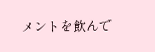メントを飲んで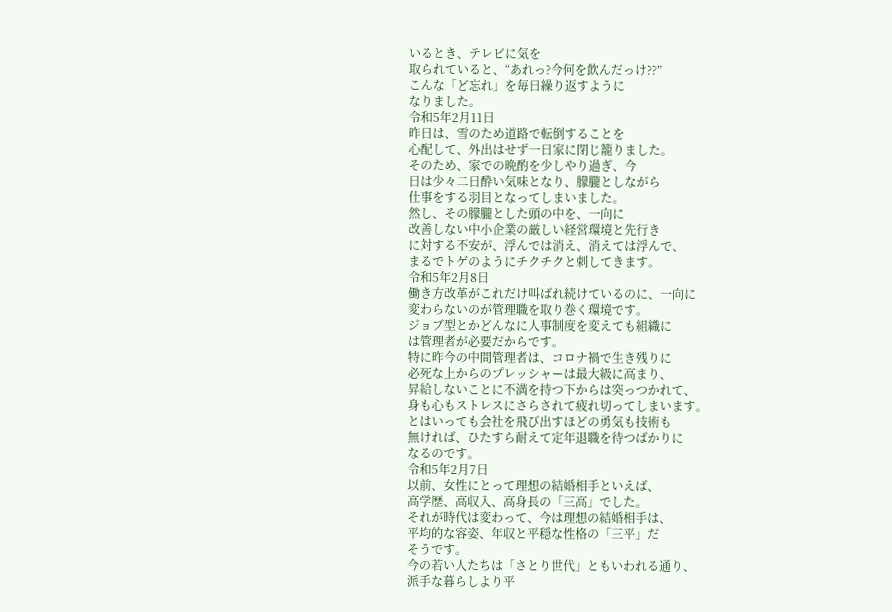いるとき、テレビに気を
取られていると、“あれっ?今何を飲んだっけ??”
こんな「ど忘れ」を毎日繰り返すように
なりました。
令和5年2月11日
昨日は、雪のため道路で転倒することを
心配して、外出はせず一日家に閉じ籠りました。
そのため、家での晩酌を少しやり過ぎ、今
日は少々二日酔い気味となり、朦朧としながら
仕事をする羽目となってしまいました。
然し、その朦朧とした頭の中を、一向に
改善しない中小企業の厳しい経営環境と先行き
に対する不安が、浮んでは消え、消えては浮んで、
まるでトゲのようにチクチクと刺してきます。
令和5年2月8日
働き方改革がこれだけ叫ばれ続けているのに、一向に
変わらないのが管理職を取り巻く環境です。
ジョブ型とかどんなに人事制度を変えても組織に
は管理者が必要だからです。
特に昨今の中間管理者は、コロナ禍で生き残りに
必死な上からのプレッシャーは最大級に高まり、
昇給しないことに不満を持つ下からは突っつかれて、
身も心もストレスにさらされて疲れ切ってしまいます。
とはいっても会社を飛び出すほどの勇気も技術も
無ければ、ひたすら耐えて定年退職を待つばかりに
なるのです。
令和5年2月7日
以前、女性にとって理想の結婚相手といえば、
高学歴、高収入、高身長の「三高」でした。
それが時代は変わって、今は理想の結婚相手は、
平均的な容姿、年収と平穏な性格の「三平」だ
そうです。
今の若い人たちは「さとり世代」ともいわれる通り、
派手な暮らしより平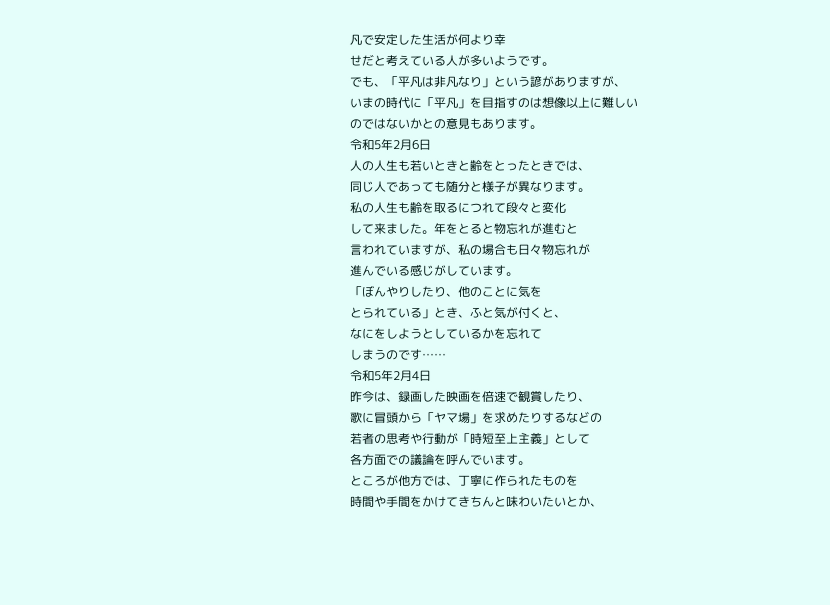凡で安定した生活が何より幸
せだと考えている人が多いようです。
でも、「平凡は非凡なり」という諺がありますが、
いまの時代に「平凡」を目指すのは想像以上に難しい
のではないかとの意見もあります。
令和5年2月6日
人の人生も若いときと齢をとったときでは、
同じ人であっても随分と様子が異なります。
私の人生も齢を取るにつれて段々と変化
して来ました。年をとると物忘れが進むと
言われていますが、私の場合も日々物忘れが
進んでいる感じがしています。
「ぼんやりしたり、他のことに気を
とられている」とき、ふと気が付くと、
なにをしようとしているかを忘れて
しまうのです……
令和5年2月4日
昨今は、録画した映画を倍速で観賞したり、
歌に冒頭から「ヤマ場」を求めたりするなどの
若者の思考や行動が「時短至上主義」として
各方面での議論を呼んでいます。
ところが他方では、丁寧に作られたものを
時間や手間をかけてきちんと味わいたいとか、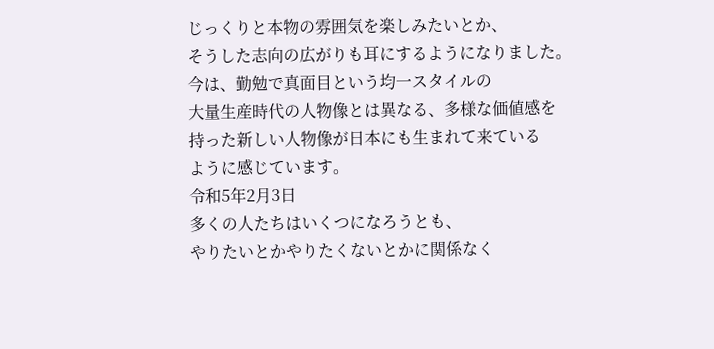じっくりと本物の雰囲気を楽しみたいとか、
そうした志向の広がりも耳にするようになりました。
今は、勤勉で真面目という均一スタイルの
大量生産時代の人物像とは異なる、多様な価値感を
持った新しい人物像が日本にも生まれて来ている
ように感じています。
令和5年2月3日
多くの人たちはいくつになろうとも、
やりたいとかやりたくないとかに関係なく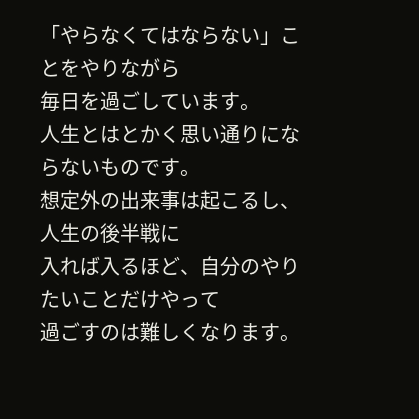「やらなくてはならない」ことをやりながら
毎日を過ごしています。
人生とはとかく思い通りにならないものです。
想定外の出来事は起こるし、人生の後半戦に
入れば入るほど、自分のやりたいことだけやって
過ごすのは難しくなります。